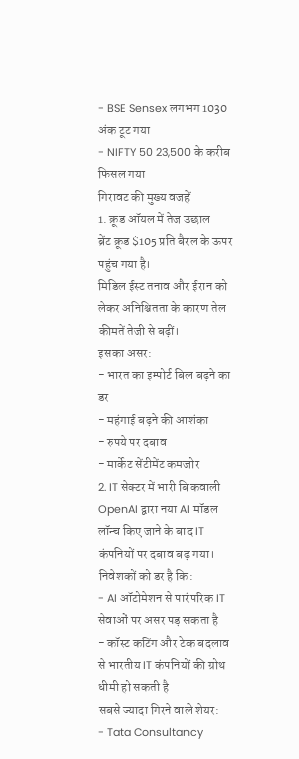- BSE Sensex लगभग 1030 अंक टूट गया
- NIFTY 50 23,500 के करीब फिसल गया
गिरावट की मुख्य वजहें
1. क्रूड ऑयल में तेज उछाल
ब्रेंट क्रूड $105 प्रति बैरल के ऊपर पहुंच गया है।
मिडिल ईस्ट तनाव और ईरान को लेकर अनिश्चितता के कारण तेल कीमतें तेजी से बढ़ीं।
इसका असर:
- भारत का इम्पोर्ट बिल बढ़ने का डर
- महंगाई बढ़ने की आशंका
- रुपये पर दबाव
- मार्केट सेंटीमेंट कमजोर
2. IT सेक्टर में भारी बिकवाली
OpenAI द्वारा नया AI मॉडल लॉन्च किए जाने के बाद IT कंपनियों पर दबाव बढ़ गया।
निवेशकों को डर है कि:
- AI ऑटोमेशन से पारंपरिक IT सेवाओं पर असर पड़ सकता है
- कॉस्ट कटिंग और टेक बदलाव से भारतीय IT कंपनियों की ग्रोथ धीमी हो सकती है
सबसे ज्यादा गिरने वाले शेयर:
- Tata Consultancy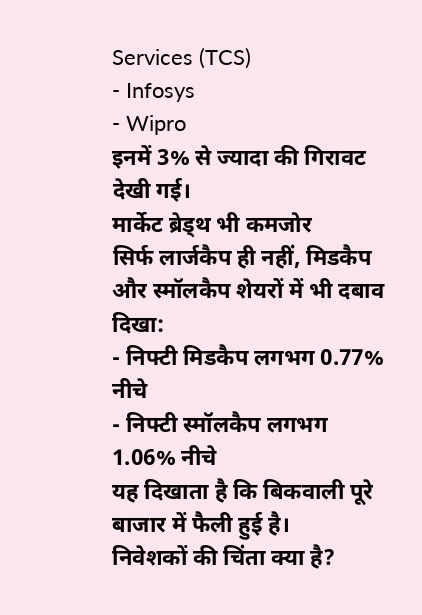Services (TCS)
- Infosys
- Wipro
इनमें 3% से ज्यादा की गिरावट देखी गई।
मार्केट ब्रेड्थ भी कमजोर
सिर्फ लार्जकैप ही नहीं, मिडकैप और स्मॉलकैप शेयरों में भी दबाव दिखा:
- निफ्टी मिडकैप लगभग 0.77% नीचे
- निफ्टी स्मॉलकैप लगभग 1.06% नीचे
यह दिखाता है कि बिकवाली पूरे बाजार में फैली हुई है।
निवेशकों की चिंता क्या है?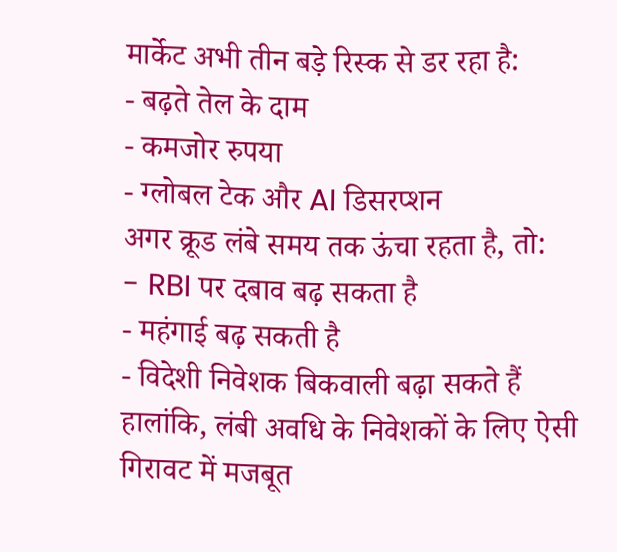मार्केट अभी तीन बड़े रिस्क से डर रहा है:
- बढ़ते तेल के दाम
- कमजोर रुपया
- ग्लोबल टेक और AI डिसरप्शन
अगर क्रूड लंबे समय तक ऊंचा रहता है, तो:
- RBI पर दबाव बढ़ सकता है
- महंगाई बढ़ सकती है
- विदेशी निवेशक बिकवाली बढ़ा सकते हैं
हालांकि, लंबी अवधि के निवेशकों के लिए ऐसी गिरावट में मजबूत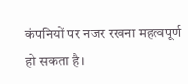कंपनियों पर नजर रखना महत्वपूर्ण हो सकता है।